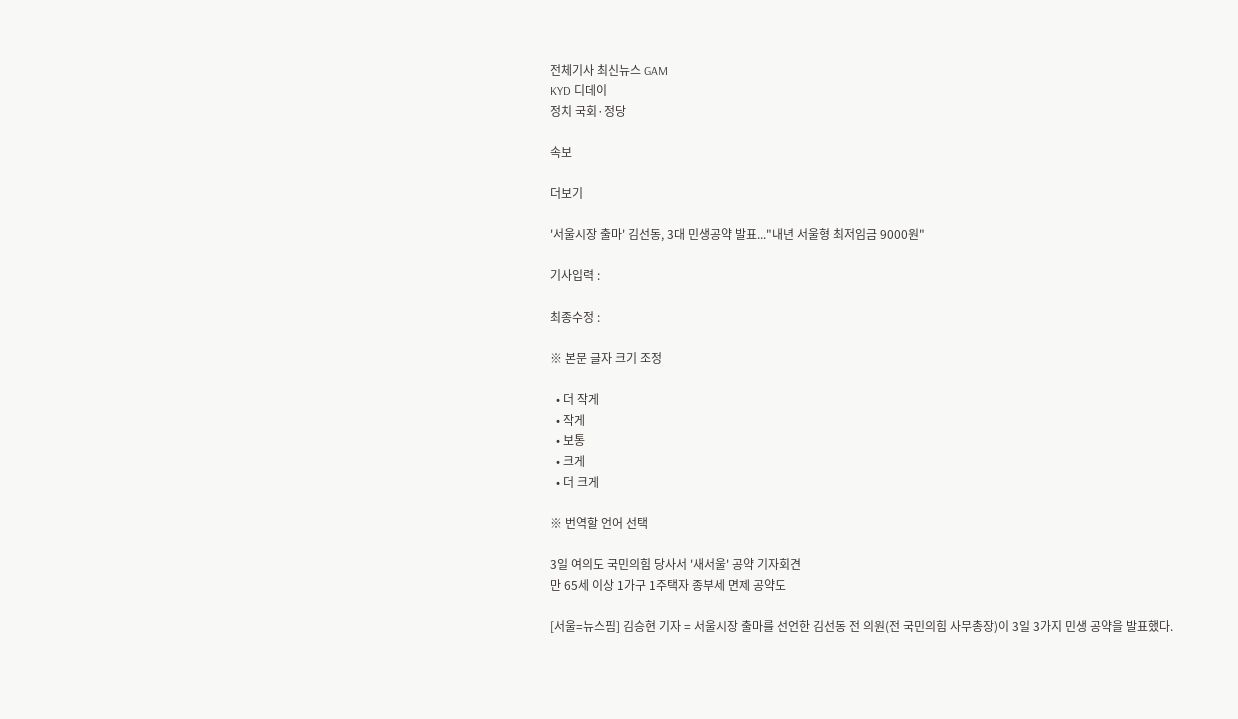전체기사 최신뉴스 GAM
KYD 디데이
정치 국회·정당

속보

더보기

'서울시장 출마' 김선동, 3대 민생공약 발표..."내년 서울형 최저임금 9000원"

기사입력 :

최종수정 :

※ 본문 글자 크기 조정

  • 더 작게
  • 작게
  • 보통
  • 크게
  • 더 크게

※ 번역할 언어 선택

3일 여의도 국민의힘 당사서 '새서울' 공약 기자회견
만 65세 이상 1가구 1주택자 종부세 면제 공약도

[서울=뉴스핌] 김승현 기자 = 서울시장 출마를 선언한 김선동 전 의원(전 국민의힘 사무총장)이 3일 3가지 민생 공약을 발표했다.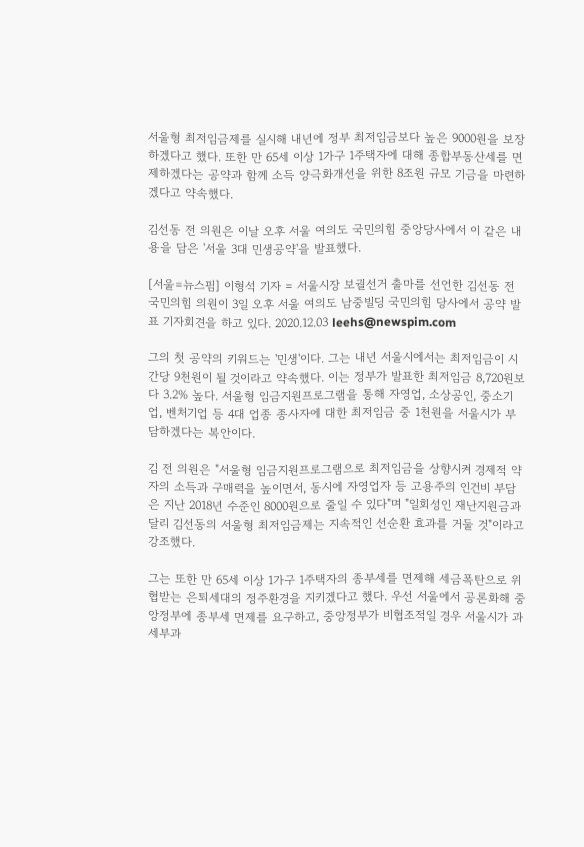서울형 최저임금제를 실시해 내년에 정부 최저임금보다 높은 9000원을 보장하겠다고 했다. 또한 만 65세 이상 1가구 1주택자에 대해 종합부동산세를 면제하겠다는 공약과 함께 소득 양극화개선을 위한 8조원 규모 기금을 마련하겠다고 약속했다.

김선동 전 의원은 이날 오후 서울 여의도 국민의힘 중앙당사에서 이 같은 내용을 담은 '서울 3대 민생공약'을 발표했다.

[서울=뉴스핌] 이형석 기자 = 서울시장 보궐선거 출마를 선언한 김선동 전 국민의힘 의원이 3일 오후 서울 여의도 남중빌딩 국민의힘 당사에서 공약 발표 기자회견을 하고 있다. 2020.12.03 leehs@newspim.com

그의 첫 공약의 키워드는 '민생'이다. 그는 내년 서울시에서는 최저임금이 시간당 9천원이 될 것이라고 약속했다. 이는 정부가 발표한 최저임금 8,720원보다 3.2% 높다. 서울형 임금지원프로그램을 통해 자영업, 소상공인, 중소기업, 벤처기업 등 4대 업종 종사자에 대한 최저임금 중 1천원을 서울시가 부담하겠다는 복안이다.

김 전 의원은 "서울형 임금지원프로그램으로 최저임금을 상향시켜 경제적 약자의 소득과 구매력을 높이면서, 동시에 자영업자 등 고용주의 인건비 부담은 지난 2018년 수준인 8000원으로 줄일 수 있다"며 "일회성인 재난지원금과 달리 김선동의 서울형 최저임금제는 지속적인 선순환 효과를 거둘 것"이라고 강조했다.

그는 또한 만 65세 이상 1가구 1주택자의 종부세를 면제해 세금폭탄으로 위협받는 은퇴세대의 정주환경을 지키겠다고 했다. 우선 서울에서 공론화해 중앙정부에 종부세 면제를 요구하고, 중앙정부가 비협조적일 경우 서울시가 과세부과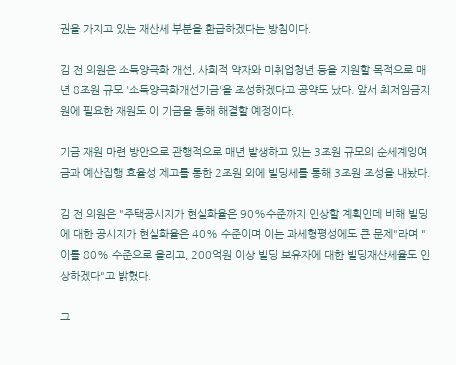권을 가지고 있는 재산세 부분을 환급하겠다는 방침이다.

김 전 의원은 소득양극화 개선, 사회적 약자와 미취업청년 등을 지원할 목적으로 매년 8조원 규모 '소득양극화개선기금'을 조성하겠다고 공약도 났다. 앞서 최저임금지원에 필요한 재원도 이 기금을 통해 해결할 예정이다.

기금 재원 마련 방안으로 관행적으로 매년 발생하고 있는 3조원 규모의 순세계잉여금과 예산집행 효율성 제고를 통한 2조원 외에 빌딩세를 통해 3조원 조성을 내놨다.

김 전 의원은 "주택공시지가 현실화율은 90%수준까지 인상할 계획인데 비해 빌딩에 대한 공시지가 현실화율은 40% 수준이며 이는 과세형평성에도 큰 문제"라며 "이를 80% 수준으로 올리고, 200억원 이상 빌딩 보유자에 대한 빌딩재산세율도 인상하겠다"고 밝혔다.

그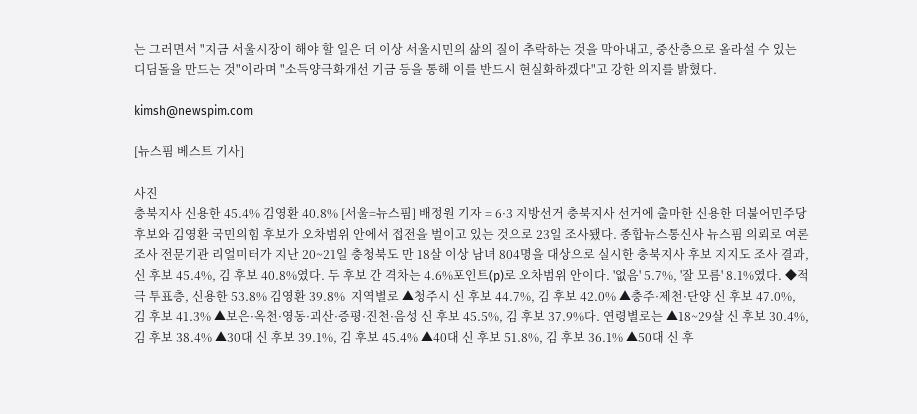는 그러면서 "지금 서울시장이 해야 할 일은 더 이상 서울시민의 삶의 질이 추락하는 것을 막아내고, 중산층으로 올라설 수 있는 디딤돌을 만드는 것"이라며 "소득양극화개선 기금 등을 통해 이를 반드시 현실화하겠다"고 강한 의지를 밝혔다.

kimsh@newspim.com

[뉴스핌 베스트 기사]

사진
충북지사 신용한 45.4% 김영환 40.8% [서울=뉴스핌] 배정원 기자 = 6·3 지방선거 충북지사 선거에 출마한 신용한 더불어민주당 후보와 김영환 국민의힘 후보가 오차범위 안에서 접전을 벌이고 있는 것으로 23일 조사됐다. 종합뉴스통신사 뉴스핌 의뢰로 여론조사 전문기관 리얼미터가 지난 20~21일 충청북도 만 18살 이상 남녀 804명을 대상으로 실시한 충북지사 후보 지지도 조사 결과, 신 후보 45.4%, 김 후보 40.8%였다. 두 후보 간 격차는 4.6%포인트(p)로 오차범위 안이다. '없음' 5.7%, '잘 모름' 8.1%였다. ◆적극 투표층, 신용한 53.8% 김영환 39.8%  지역별로 ▲청주시 신 후보 44.7%, 김 후보 42.0% ▲충주·제천·단양 신 후보 47.0%, 김 후보 41.3% ▲보은·옥천·영동·괴산·증평·진천·음성 신 후보 45.5%, 김 후보 37.9%다. 연령별로는 ▲18~29살 신 후보 30.4%, 김 후보 38.4% ▲30대 신 후보 39.1%, 김 후보 45.4% ▲40대 신 후보 51.8%, 김 후보 36.1% ▲50대 신 후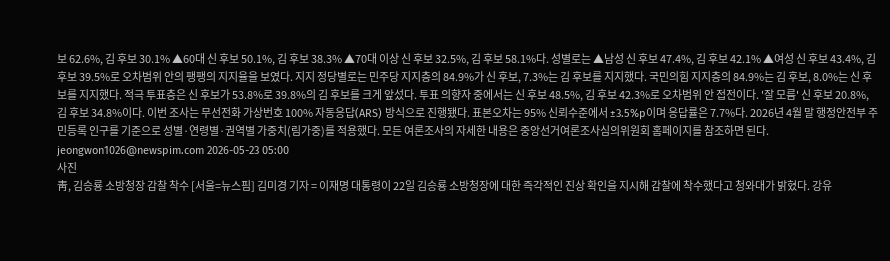보 62.6%, 김 후보 30.1% ▲60대 신 후보 50.1%, 김 후보 38.3% ▲70대 이상 신 후보 32.5%, 김 후보 58.1%다. 성별로는 ▲남성 신 후보 47.4%, 김 후보 42.1% ▲여성 신 후보 43.4%, 김 후보 39.5%로 오차범위 안의 팽팽의 지지율을 보였다. 지지 정당별로는 민주당 지지층의 84.9%가 신 후보, 7.3%는 김 후보를 지지했다. 국민의힘 지지층의 84.9%는 김 후보, 8.0%는 신 후보를 지지했다. 적극 투표층은 신 후보가 53.8%로 39.8%의 김 후보를 크게 앞섰다. 투표 의향자 중에서는 신 후보 48.5%, 김 후보 42.3%로 오차범위 안 접전이다. '잘 모름' 신 후보 20.8%, 김 후보 34.8%이다. 이번 조사는 무선전화 가상번호 100% 자동응답(ARS) 방식으로 진행됐다. 표본오차는 95% 신뢰수준에서 ±3.5%p이며 응답률은 7.7%다. 2026년 4월 말 행정안전부 주민등록 인구를 기준으로 성별·연령별·권역별 가중치(림가중)를 적용했다. 모든 여론조사의 자세한 내용은 중앙선거여론조사심의위원회 홈페이지를 참조하면 된다. jeongwon1026@newspim.com 2026-05-23 05:00
사진
靑, 김승룡 소방청장 감찰 착수 [서울=뉴스핌] 김미경 기자 = 이재명 대통령이 22일 김승룡 소방청장에 대한 즉각적인 진상 확인을 지시해 감찰에 착수했다고 청와대가 밝혔다. 강유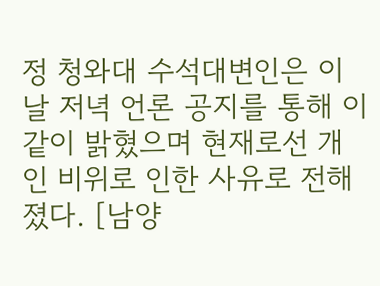정 청와대 수석대변인은 이날 저녁 언론 공지를 통해 이같이 밝혔으며 현재로선 개인 비위로 인한 사유로 전해졌다. [남양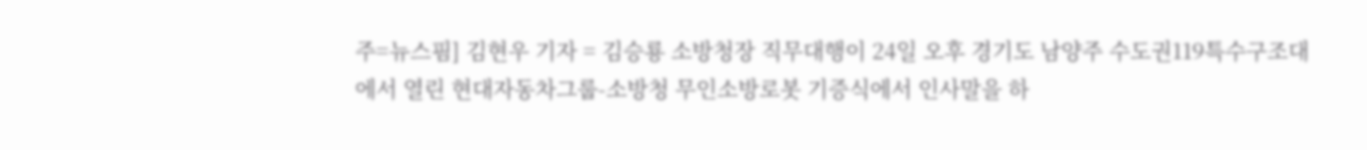주=뉴스핌] 김현우 기자 = 김승룡 소방청장 직무대행이 24일 오후 경기도 남양주 수도권119특수구조대에서 열린 현대자동차그룹-소방청 무인소방로봇 기증식에서 인사말을 하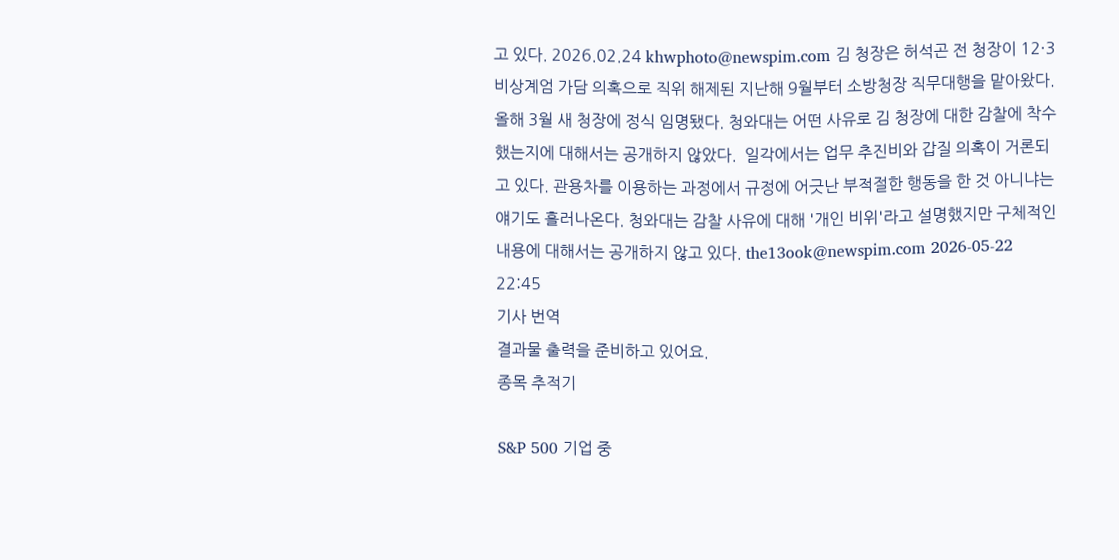고 있다. 2026.02.24 khwphoto@newspim.com 김 청장은 허석곤 전 청장이 12·3 비상계엄 가담 의혹으로 직위 해제된 지난해 9월부터 소방청장 직무대행을 맡아왔다. 올해 3월 새 청장에 정식 임명됐다. 청와대는 어떤 사유로 김 청장에 대한 감찰에 착수했는지에 대해서는 공개하지 않았다.  일각에서는 업무 추진비와 갑질 의혹이 거론되고 있다. 관용차를 이용하는 과정에서 규정에 어긋난 부적절한 행동을 한 것 아니냐는 얘기도 흘러나온다. 청와대는 감찰 사유에 대해 '개인 비위'라고 설명했지만 구체적인 내용에 대해서는 공개하지 않고 있다. the13ook@newspim.com 2026-05-22 22:45
기사 번역
결과물 출력을 준비하고 있어요.
종목 추적기

S&P 500 기업 중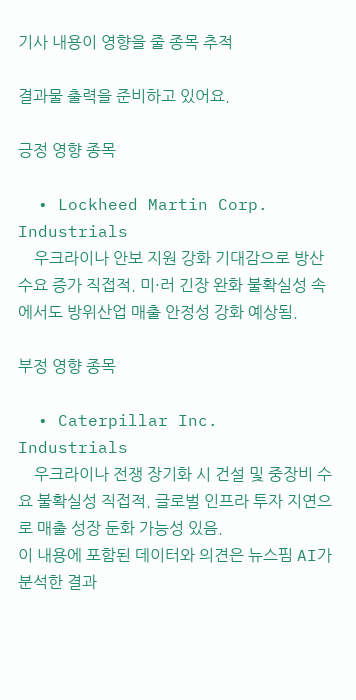기사 내용이 영향을 줄 종목 추적

결과물 출력을 준비하고 있어요.

긍정 영향 종목

  • Lockheed Martin Corp. Industrials
    우크라이나 안보 지원 강화 기대감으로 방산 수요 증가 직접적. 미·러 긴장 완화 불확실성 속에서도 방위산업 매출 안정성 강화 예상됨.

부정 영향 종목

  • Caterpillar Inc. Industrials
    우크라이나 전쟁 장기화 시 건설 및 중장비 수요 불확실성 직접적. 글로벌 인프라 투자 지연으로 매출 성장 둔화 가능성 있음.
이 내용에 포함된 데이터와 의견은 뉴스핌 AI가 분석한 결과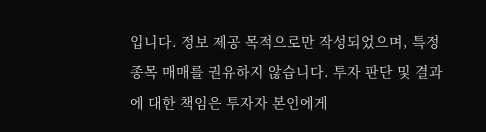입니다. 정보 제공 목적으로만 작성되었으며, 특정 종목 매매를 권유하지 않습니다. 투자 판단 및 결과에 대한 책임은 투자자 본인에게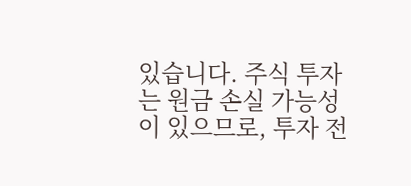있습니다. 주식 투자는 원금 손실 가능성이 있으므로, 투자 전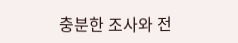충분한 조사와 전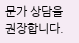문가 상담을 권장합니다.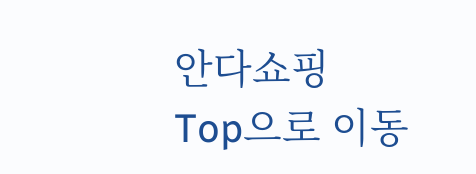안다쇼핑
Top으로 이동